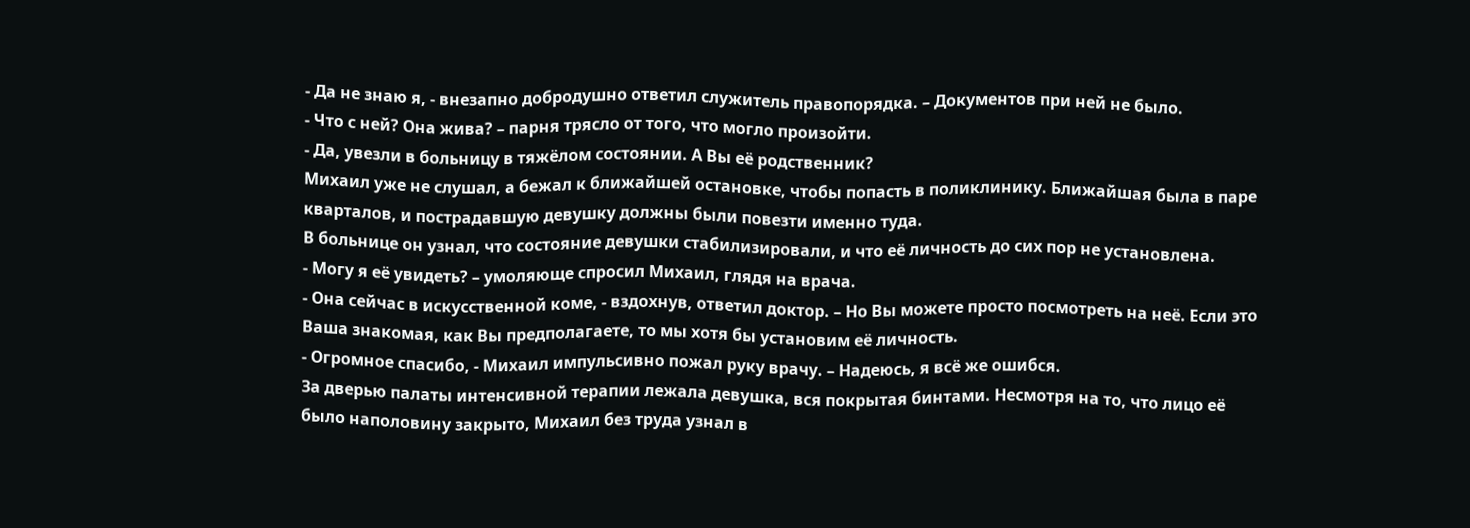- Да не знаю я, - внезапно добродушно ответил служитель правопорядка. – Документов при ней не было.
- Что с ней? Она жива? – парня трясло от того, что могло произойти.
- Да, увезли в больницу в тяжёлом состоянии. А Вы её родственник?
Михаил уже не слушал, а бежал к ближайшей остановке, чтобы попасть в поликлинику. Ближайшая была в паре кварталов, и пострадавшую девушку должны были повезти именно туда.
В больнице он узнал, что состояние девушки стабилизировали, и что её личность до сих пор не установлена.
- Могу я её увидеть? – умоляюще спросил Михаил, глядя на врача.
- Она сейчас в искусственной коме, - вздохнув, ответил доктор. – Но Вы можете просто посмотреть на неё. Если это Ваша знакомая, как Вы предполагаете, то мы хотя бы установим её личность.
- Огромное спасибо, - Михаил импульсивно пожал руку врачу. – Надеюсь, я всё же ошибся.
За дверью палаты интенсивной терапии лежала девушка, вся покрытая бинтами. Несмотря на то, что лицо её было наполовину закрыто, Михаил без труда узнал в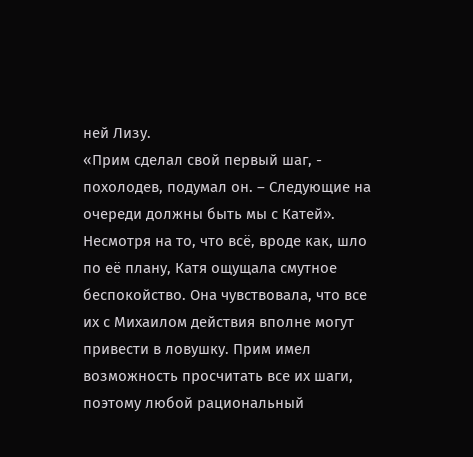ней Лизу.
«Прим сделал свой первый шаг, - похолодев, подумал он. – Следующие на очереди должны быть мы с Катей».
Несмотря на то, что всё, вроде как, шло по её плану, Катя ощущала смутное беспокойство. Она чувствовала, что все их с Михаилом действия вполне могут привести в ловушку. Прим имел возможность просчитать все их шаги, поэтому любой рациональный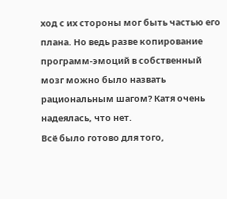ход с их стороны мог быть частью его плана. Но ведь разве копирование программ-эмоций в собственный мозг можно было назвать рациональным шагом? Катя очень надеялась, что нет.
Всё было готово для того,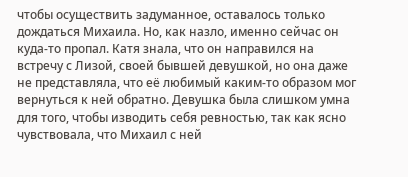чтобы осуществить задуманное, оставалось только дождаться Михаила. Но, как назло, именно сейчас он куда-то пропал. Катя знала, что он направился на встречу с Лизой, своей бывшей девушкой, но она даже не представляла, что её любимый каким-то образом мог вернуться к ней обратно. Девушка была слишком умна для того, чтобы изводить себя ревностью, так как ясно чувствовала, что Михаил с ней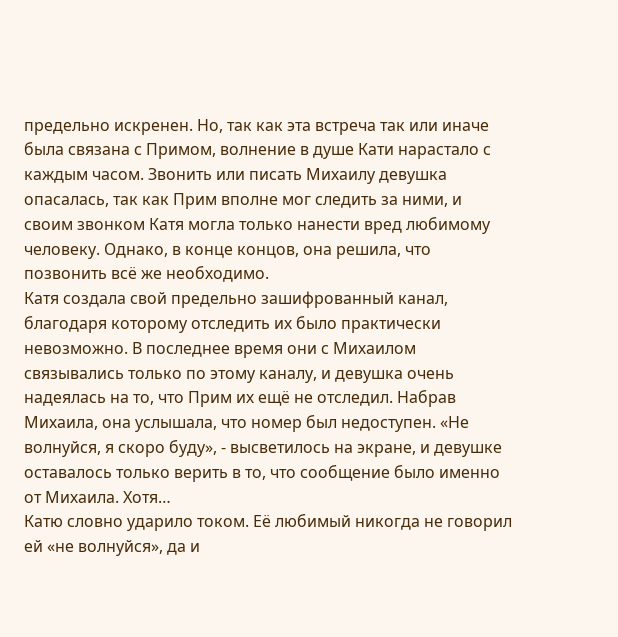предельно искренен. Но, так как эта встреча так или иначе была связана с Примом, волнение в душе Кати нарастало с каждым часом. Звонить или писать Михаилу девушка опасалась, так как Прим вполне мог следить за ними, и своим звонком Катя могла только нанести вред любимому человеку. Однако, в конце концов, она решила, что позвонить всё же необходимо.
Катя создала свой предельно зашифрованный канал, благодаря которому отследить их было практически невозможно. В последнее время они с Михаилом связывались только по этому каналу, и девушка очень надеялась на то, что Прим их ещё не отследил. Набрав Михаила, она услышала, что номер был недоступен. «Не волнуйся, я скоро буду», - высветилось на экране, и девушке оставалось только верить в то, что сообщение было именно от Михаила. Хотя…
Катю словно ударило током. Её любимый никогда не говорил ей «не волнуйся», да и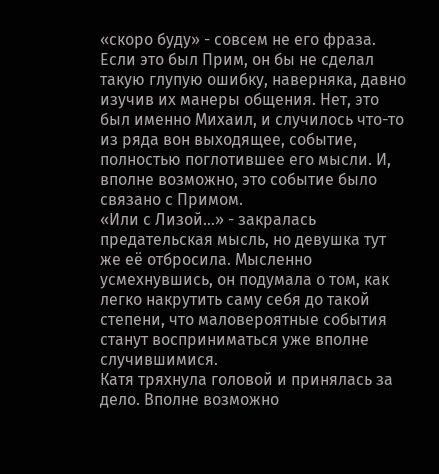«скоро буду» - совсем не его фраза. Если это был Прим, он бы не сделал такую глупую ошибку, наверняка, давно изучив их манеры общения. Нет, это был именно Михаил, и случилось что-то из ряда вон выходящее, событие, полностью поглотившее его мысли. И, вполне возможно, это событие было связано с Примом.
«Или с Лизой…» - закралась предательская мысль, но девушка тут же её отбросила. Мысленно усмехнувшись, он подумала о том, как легко накрутить саму себя до такой степени, что маловероятные события станут восприниматься уже вполне случившимися.
Катя тряхнула головой и принялась за дело. Вполне возможно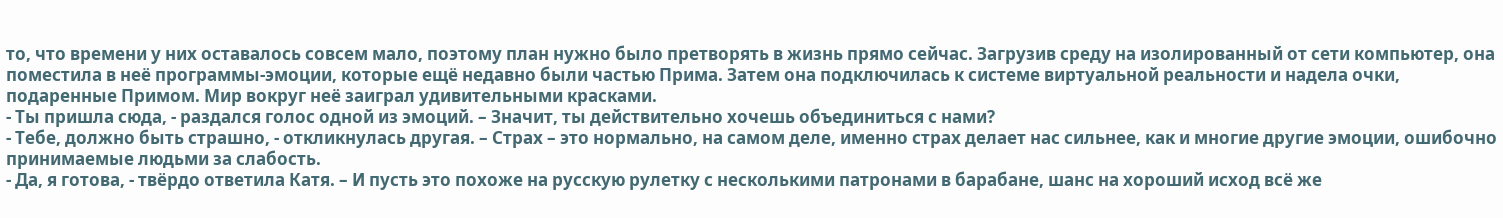то, что времени у них оставалось совсем мало, поэтому план нужно было претворять в жизнь прямо сейчас. Загрузив среду на изолированный от сети компьютер, она поместила в неё программы-эмоции, которые ещё недавно были частью Прима. Затем она подключилась к системе виртуальной реальности и надела очки, подаренные Примом. Мир вокруг неё заиграл удивительными красками.
- Ты пришла сюда, - раздался голос одной из эмоций. – Значит, ты действительно хочешь объединиться с нами?
- Тебе, должно быть страшно, - откликнулась другая. – Страх – это нормально, на самом деле, именно страх делает нас сильнее, как и многие другие эмоции, ошибочно принимаемые людьми за слабость.
- Да, я готова, - твёрдо ответила Катя. – И пусть это похоже на русскую рулетку с несколькими патронами в барабане, шанс на хороший исход всё же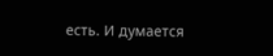есть. И думается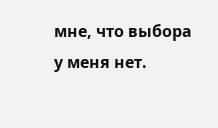мне, что выбора у меня нет.